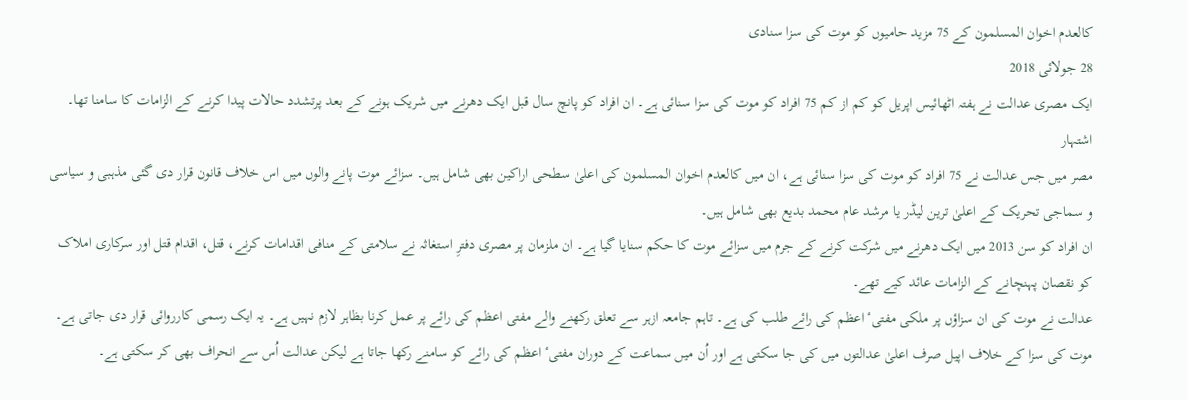کالعدم اخوان المسلمون کے 75 مزید حامیوں کو موت کی سزا سنادی
28 جولائی 2018
ایک مصری عدالت نے ہفتہ اٹھائیس اپریل کو کم از کم 75 افراد کو موت کی سزا سنائی ہے۔ ان افراد کو پانچ سال قبل ایک دھرنے میں شریک ہونے کے بعد پرتشدد حالات پیدا کرنے کے الزامات کا سامنا تھا۔
اشتہار
مصر میں جس عدالت نے 75 افراد کو موت کی سزا سنائی ہے، ان میں کالعدم اخوان المسلمون کی اعلیٰ سطحی اراکین بھی شامل ہیں۔ سزائے موت پانے والوں میں اس خلاف قانون قرار دی گئی مذہبی و سیاسی و سماجی تحریک کے اعلیٰ ترین لیڈر یا مرشد عام محمد بدیع بھی شامل ہیں۔
ان افراد کو سن 2013 میں ایک دھرنے میں شرکت کرنے کے جرم میں سزائے موت کا حکم سنایا گیا ہے۔ ان ملزمان پر مصری دفترِ استغاثہ نے سلامتی کے منافی اقدامات کرنے، قتل، اقدام قتل اور سرکاری املاک کو نقصان پہنچانے کے الزامات عائد کیے تھے۔
عدالت نے موت کی ان سزاؤں پر ملکی مفتیٴ اعظم کی رائے طلب کی ہے۔ تاہم جامعہ ازہر سے تعلق رکھنے والے مفتی اعظم کی رائے پر عمل کرنا بظاہر لازم نہیں ہے۔ یہ ایک رسمی کارروائی قرار دی جاتی ہے۔ موت کی سزا کے خلاف اپیل صرف اعلیٰ عدالتوں میں کی جا سکتی ہے اور اُن میں سماعت کے دوران مفتیٴ اعظم کی رائے کو سامنے رکھا جاتا ہے لیکن عدالت اُس سے انحراف بھی کر سکتی ہے۔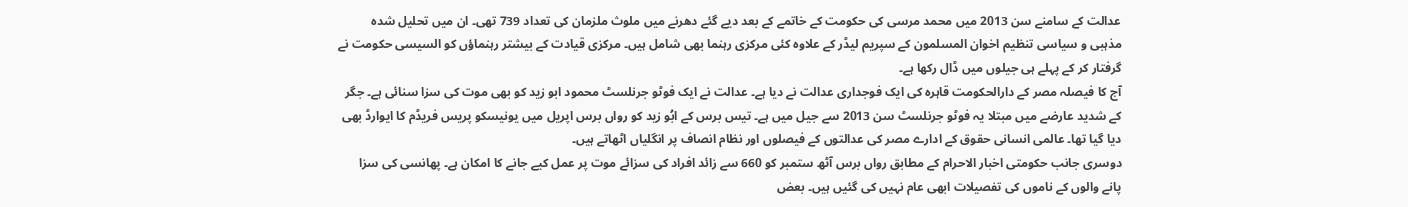عدالت کے سامنے سن 2013 میں محمد مرسی کی حکومت کے خاتمے کے بعد دیے گئے دھرنے میں ملوث ملزمان کی تعداد 739 تھی۔ ان میں تحلیل شدہ مذہبی و سیاسی تنظیم اخوان المسلمون کے سپریم لیڈر کے علاوہ کئی مرکزی رہنما بھی شامل ہیں۔ مرکزی قیادت کے بیشتر رہنماؤں کو السیسی حکومت نے گرفتار کر کے پہلے ہی جیلوں میں ڈال رکھا ہے۔
آج کا فیصلہ مصر کے دارالحکومت قاہرہ کی ایک فوجداری عدالت نے دیا ہے۔ عدالت نے ایک فوٹو جرنلسٹ محمود ابو زید کو بھی موت کی سزا سنائی ہے۔ جگر کے شدید عارضے میں مبتلا یہ فوٹو جرنلسٹ سن 2013 سے جیل میں ہے۔ تیس برس کے ابُو زید کو رواں برس اپریل میں یونیسکو پریس فریڈم کا ایوارڈ بھی دیا گیا تھا۔ عالمی انسانی حقوق کے ادارے مصر کی عدالتوں کے فیصلوں اور نظام انصاف پر انگلیاں اٹھاتے ہیں۔
دوسری جانب حکومتی اخبار الاحرام کے مطابق رواں برس آٹھ ستمبر کو 660 سے زائد افراد کی سزائے موت پر عمل کیے جانے کا امکان ہے۔ پھانسی کی سزا پانے والوں کے ناموں کی تفصیلات ابھی عام نہیں کی گئیں ہیں۔ بعض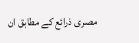مصری ذرائع کے مطابق ان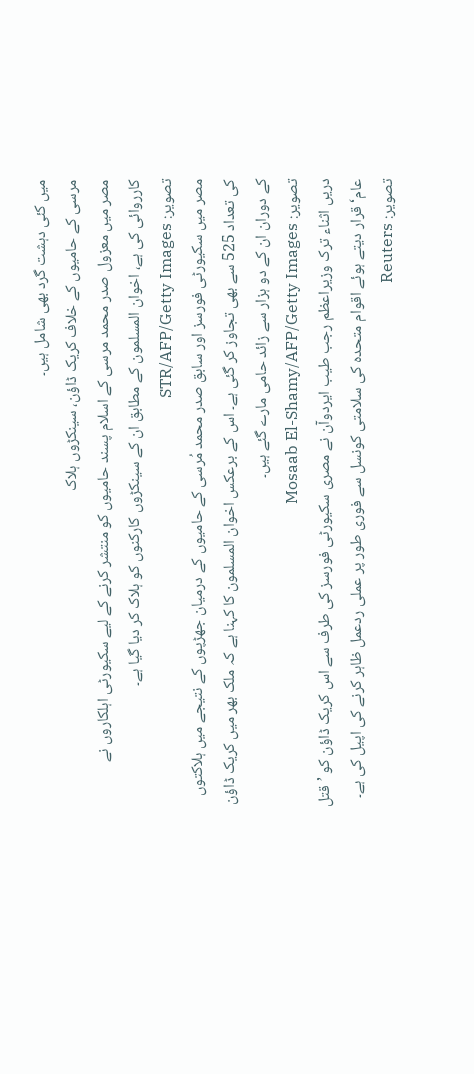میں کئی دہشت گرد بھی شامل ہیں۔
مرسی کے حامیوں کے خلاف کریک ڈاؤن، سینکڑوں ہلاک
مصر میں معزول صدر محمد مرسی کے اسلام پسند حامیوں کو منتشر کرنے کے لیے سکیورٹی اہلکاروں نے کارروائی کی ہے، اخوان المسلمون کے مطابق ان کے سینکڑوں کارکنوں کو ہلاک کر دیا گیا ہے۔
تصویر: STR/AFP/Getty Images
مصر میں سکیورٹی فورسز اور سابق صدر محمد مُرسی کے حامیوں کے درمیان جھڑپوں کے نتیجے میں ہلاکتوں کی تعداد 525 سے بھی تجاوز کر گئی ہے۔ اس کے برعکس اخوان المسلمون کا کہنا ہے کہ ملک بھر میں کریک ڈاؤن کے دوران ان کے دو ہزار سے زائد حامی مارے گئے ہیں۔
تصویر: Mosaab El-Shamy/AFP/Getty Images
دریں اثناء ترک وزیراعظم رجب طیب ایردوآن نے مصری سکیورٹی فورسز کی طرف سے اس کریک ڈاؤن کو ’قتل عام‘ قرار دیتے ہوئے اقوام متحدہ کی سلامتی کونسل سے فوری طور پر عملی ردعمل ظاہر کرنے کی اپیل کی ہے۔
تصویر: Reuters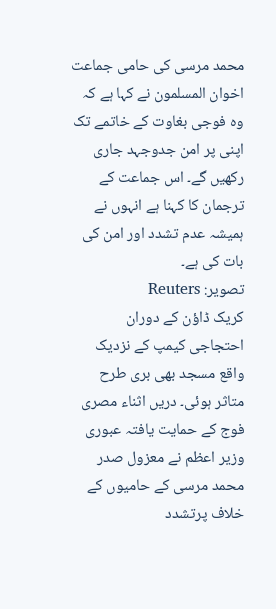محمد مرسی کی حامی جماعت اخوان المسلمون نے کہا ہے کہ وہ فوجی بغاوت کے خاتمے تک اپنی پر امن جدوجہد جاری رکھیں گے۔ اس جماعت کے ترجمان کا کہنا ہے انہوں نے ہمیشہ عدم تشدد اور امن کی بات کی ہے۔
تصویر: Reuters
کریک ڈاؤن کے دوران احتجاجی کیمپ کے نزدیک واقع مسجد بھی بری طرح متاثر ہوئی۔ دریں اثناء مصری فوج کے حمایت یافتہ عبوری وزیر اعظم نے معزول صدر محمد مرسی کے حامیوں کے خلاف پرتشدد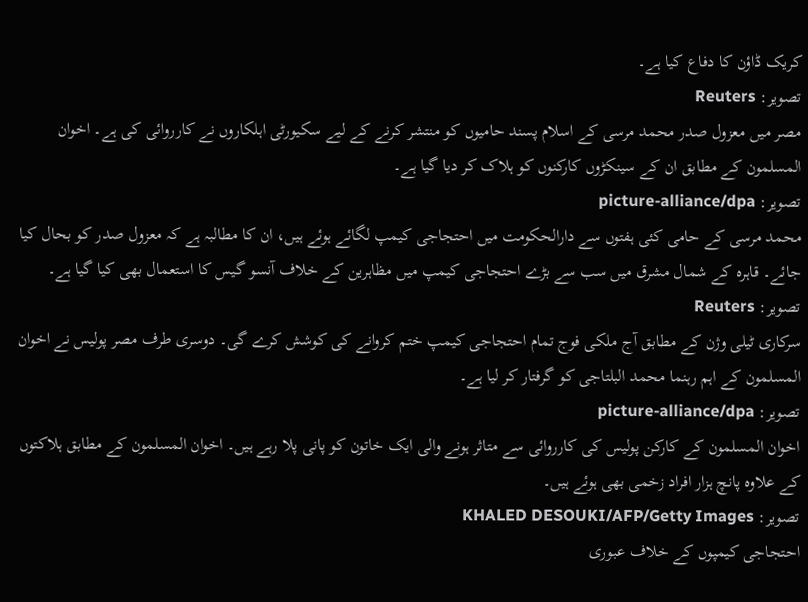کریک ڈاؤن کا دفاع کیا ہے۔
تصویر: Reuters
مصر میں معزول صدر محمد مرسی کے اسلام پسند حامیوں کو منتشر کرنے کے لیے سکیورٹی اہلکاروں نے کارروائی کی ہے۔ اخوان المسلمون کے مطابق ان کے سینکڑوں کارکنوں کو ہلاک کر دیا گیا ہے۔
تصویر: picture-alliance/dpa
محمد مرسی کے حامی کئی ہفتوں سے دارالحکومت میں احتجاجی کیمپ لگائے ہوئے ہیں، ان کا مطالبہ ہے کہ معزول صدر کو بحال کیا جائے۔ قاہرہ کے شمال مشرق میں سب سے بڑے احتجاجی کیمپ میں مظاہرین کے خلاف آنسو گیس کا استعمال بھی کیا گیا ہے۔
تصویر: Reuters
سرکاری ٹیلی وژن کے مطابق آج ملکی فوج تمام احتجاجی کیمپ ختم کروانے کی کوشش کرے گی۔ دوسری طرف مصر پولیس نے اخوان المسلمون کے اہم رہنما محمد البلتاجی کو گرفتار کر لیا ہے۔
تصویر: picture-alliance/dpa
اخوان المسلمون کے کارکن پولیس کی کارروائی سے متاثر ہونے والی ایک خاتون کو پانی پلا رہے ہیں۔ اخوان المسلمون کے مطابق ہلاکتوں کے علاوہ پانچ ہزار افراد زخمی بھی ہوئے ہیں۔
تصویر: KHALED DESOUKI/AFP/Getty Images
احتجاجی کیمپوں کے خلاف عبوری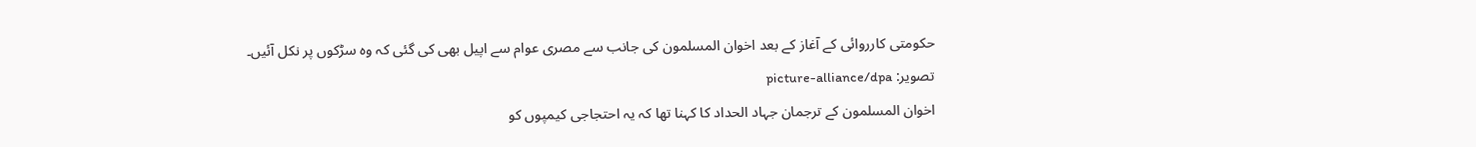حکومتی کارروائی کے آغاز کے بعد اخوان المسلمون کی جانب سے مصری عوام سے اپیل بھی کی گئی کہ وہ سڑکوں پر نکل آئیں۔
تصویر: picture-alliance/dpa
اخوان المسلمون کے ترجمان جہاد الحداد کا کہنا تھا کہ یہ احتجاجی کیمپوں کو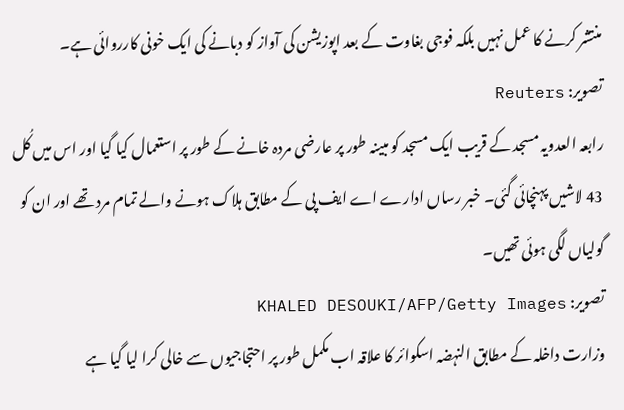منتشر کرنے کا عمل نہیں بلکہ فوجی بغاوت کے بعد اپوزیشن کی آواز کو دبانے کی ایک خونی کارروائی ہے۔
تصویر: Reuters
رابعہ العدویہ مسجد کے قریب ایک مسجد کو مبینہ طور پر عارضی مردہ خانے کے طور پر استعمال کیا گیا اور اس میں کُل 43 لاشیں پہنچائی گئی۔ خبر رساں ادارے اے ایف پی کے مطابق ہلاک ہونے والے تمام مرد تھے اور ان کو گولیاں لگی ہوئی تھیں۔
تصویر: KHALED DESOUKI/AFP/Getty Images
وزارت داخلہ کے مطابق النہضہ اسکوائر کا علاقہ اب مکمل طور پر احتجاجیوں سے خالی کرا لیا گیا ہے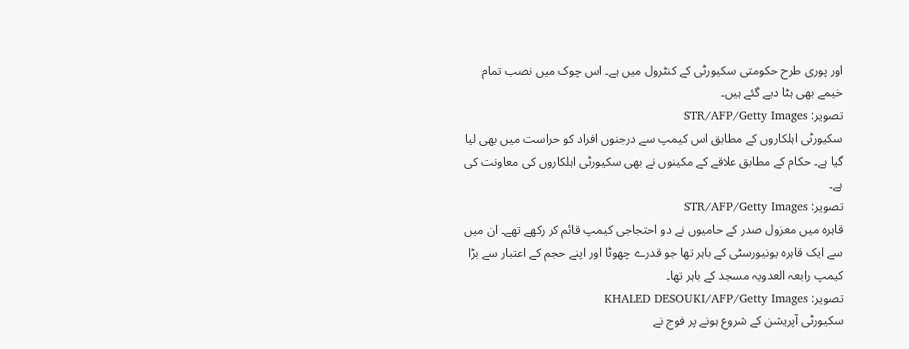اور پوری طرح حکومتی سکیورٹی کے کنٹرول میں ہے۔ اس چوک میں نصب تمام خیمے بھی ہٹا دیے گئے ہیں۔
تصویر: STR/AFP/Getty Images
سکیورٹی اہلکاروں کے مطابق اس کیمپ سے درجنوں افراد کو حراست میں بھی لیا گیا ہے۔ حکام کے مطابق علاقے کے مکینوں نے بھی سکیورٹی اہلکاروں کی معاونت کی ہے۔
تصویر: STR/AFP/Getty Images
قاہرہ میں معزول صدر کے حامیوں نے دو احتجاجی کیمپ قائم کر رکھے تھے۔ ان میں سے ایک قاہرہ یونیورسٹی کے باہر تھا جو قدرے چھوٹا اور اپنے حجم کے اعتبار سے بڑا کیمپ رابعہ العدویہ مسجد کے باہر تھا۔
تصویر: KHALED DESOUKI/AFP/Getty Images
سکیورٹی آپریشن کے شروع ہونے پر فوج نے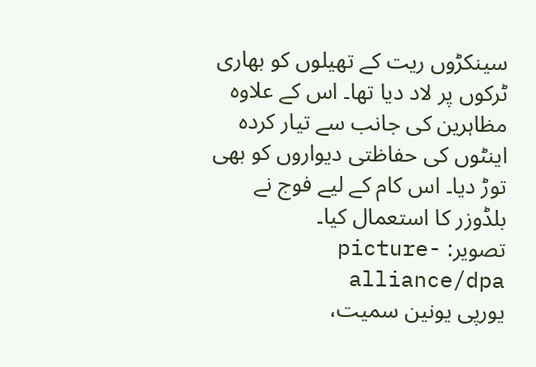سینکڑوں ریت کے تھیلوں کو بھاری ٹرکوں پر لاد دیا تھا۔ اس کے علاوہ مظاہرین کی جانب سے تیار کردہ اینٹوں کی حفاظتی دیواروں کو بھی توڑ دیا۔ اس کام کے لیے فوج نے بلڈوزر کا استعمال کیا۔
تصویر: picture-alliance/dpa
یورپی یونین سمیت،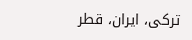ترکی، ایران، قطر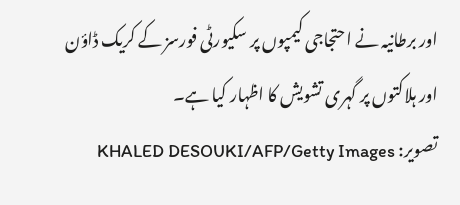اور برطانیہ نے احتجاجی کیمپوں پر سکیورٹی فورسز کے کریک ڈاؤن اور ہلاکتوں پر گہری تشویش کا اظہار کیا ہے۔
تصویر: KHALED DESOUKI/AFP/Getty Images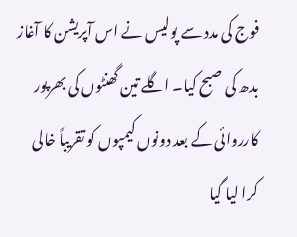فوج کی مدد سے پولیس نے اس آپریشن کا آغاز بدھ کی صبح کیا۔ اگلے تین گھنٹوں کی بھرپور کارروائی کے بعد دونوں کیمپوں کو تقریباً خالی کرا لیا گیا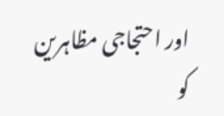اور احتجاجی مظاہرین کو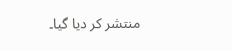منتشر کر دیا گیا۔